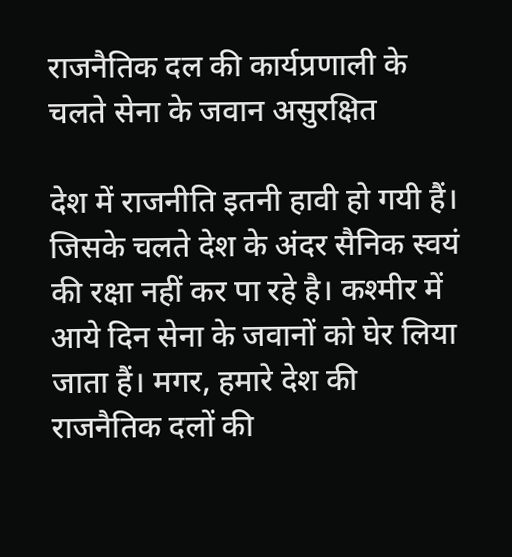राजनैतिक दल की कार्यप्रणाली के चलते सेना के जवान असुरक्षित

देश में राजनीति इतनी हावी हो गयी हैं। जिसके चलते देश के अंदर सैनिक स्वयं की रक्षा नहीं कर पा रहे है। कश्मीर में आये दिन सेना के जवानों को घेर लिया जाता हैं। मगर, हमारे देश की राजनैतिक दलों की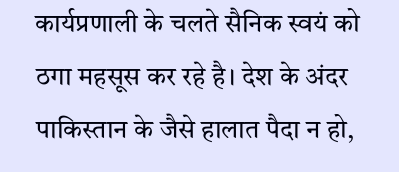कार्यप्रणाली के चलते सैनिक स्वयं को ठगा महसूस कर रहे है। देश के अंदर पाकिस्तान के जैसे हालात पैदा न हो,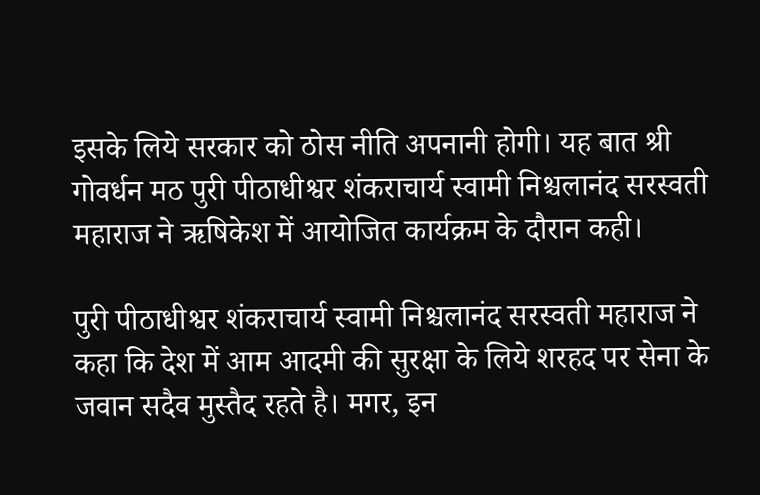इसके लिये सरकार को ठोस नीति अपनानी होगी। यह बात श्री गोवर्धन मठ पुरी पीठाधीश्वर शंकराचार्य स्वामी निश्चलानंद सरस्वती महाराज ने ऋषिकेश में आयोजित कार्यक्रम के दौरान कही।

पुरी पीठाधीश्वर शंकराचार्य स्वामी निश्चलानंद सरस्वती महाराज ने कहा कि देश में आम आदमी की सुरक्षा के लिये शरहद पर सेना के जवान सदैव मुस्तैद रहते है। मगर, इन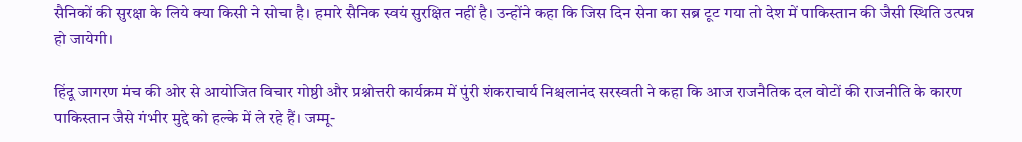सैनिकों की सुरक्षा के लिये क्या किसी ने सोचा है। हमारे सैनिक स्वयं सुरक्षित नहीं है। उन्होंने कहा कि जिस दिन सेना का सब्र टूट गया तो देश में पाकिस्तान की जैसी स्थिति उत्पन्न हो जायेगी।

हिंदू जागरण मंच की ओर से आयोजित विचार गोष्ठी और प्रश्नोत्तरी कार्यक्रम में पुंरी शंकराचार्य निश्चलानंद सरस्वती ने कहा कि आज राजनैतिक दल वोटों की राजनीति के कारण पाकिस्तान जैसे गंभीर मुद्दे को हल्के में ले रहे हैं। जम्मू-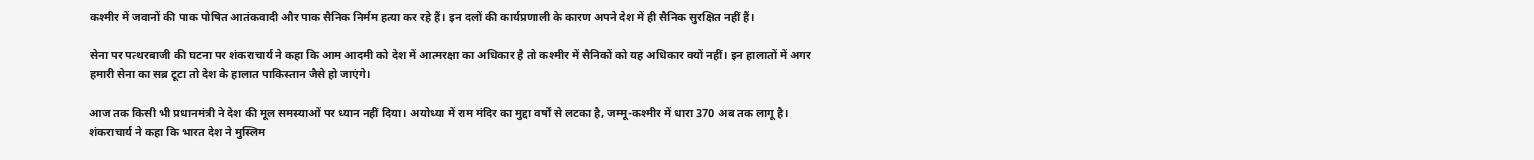कश्मीर में जवानों की पाक पोषित आतंकवादी और पाक सैनिक निर्मम हत्या कर रहे हैं। इन दलों की कार्यप्रणाली के कारण अपने देश में ही सैनिक सुरक्षित नहीं हैं।

सेना पर पत्थरबाजी की घटना पर शंकराचार्य ने कहा कि आम आदमी को देश में आत्मरक्षा का अधिकार है तो कश्मीर में सैनिकों को यह अधिकार क्यों नहीं। इन हालातों में अगर हमारी सेना का सब्र टूटा तो देश के हालात पाकिस्तान जैसे हो जाएंगे।

आज तक किसी भी प्रधानमंत्री ने देश की मूल समस्याओं पर ध्यान नहीं दिया। अयोध्या में राम मंदिर का मुद्दा वर्षों से लटका है, जम्मू-कश्मीर में धारा 370 अब तक लागू है। शंकराचार्य ने कहा कि भारत देश ने मुस्लिम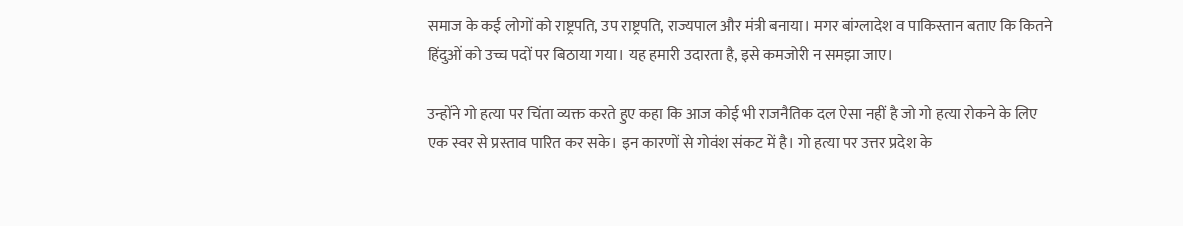समाज के कई लोगों को राष्ट्रपति, उप राष्ट्रपति, राज्यपाल और मंत्री बनाया। मगर बांग्लादेश व पाकिस्तान बताए कि कितने हिंदुओं को उच्च पदों पर बिठाया गया। यह हमारी उदारता है, इसे कमजोरी न समझा जाए।

उन्होंने गो हत्या पर चिंता व्यक्त करते हुए कहा कि आज कोई भी राजनैतिक दल ऐसा नहीं है जो गो हत्या रोकने के लिए एक स्वर से प्रस्ताव पारित कर सके। इन कारणों से गोवंश संकट में है। गो हत्या पर उत्तर प्रदेश के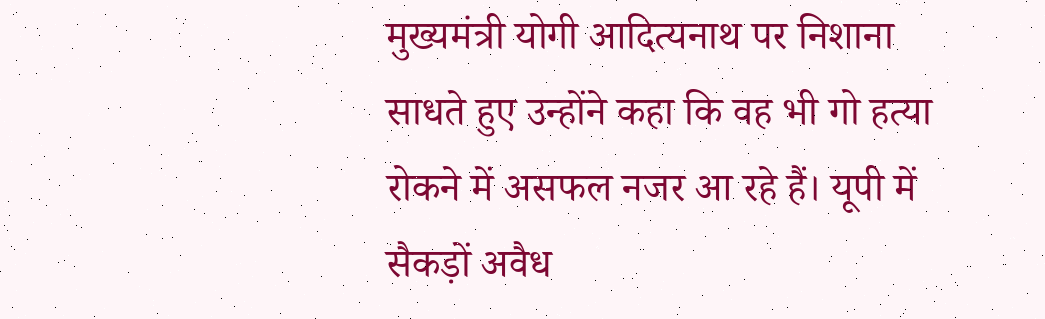मुख्यमंत्री योगी आदित्यनाथ पर निशाना साधते हुए उन्होंने कहा कि वह भी गो हत्या रोकने में असफल नजर आ रहे हैं। यूपी में सैकड़ों अवैध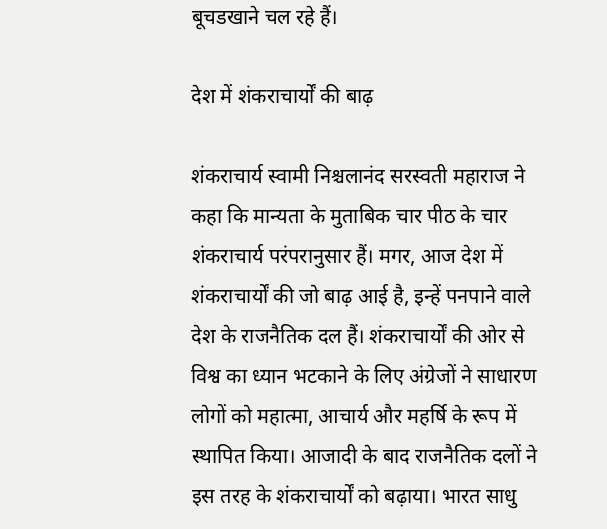बूचडखाने चल रहे हैं।

देश में शंकराचार्यों की बाढ़

शंकराचार्य स्वामी निश्चलानंद सरस्वती महाराज ने कहा कि मान्यता के मुताबिक चार पीठ के चार शंकराचार्य परंपरानुसार हैं। मगर, आज देश में शंकराचार्यों की जो बाढ़ आई है, इन्हें पनपाने वाले देश के राजनैतिक दल हैं। शंकराचार्यों की ओर से विश्व का ध्यान भटकाने के लिए अंग्रेजों ने साधारण लोगों को महात्मा, आचार्य और महर्षि के रूप में स्थापित किया। आजादी के बाद राजनैतिक दलों ने इस तरह के शंकराचार्यों को बढ़ाया। भारत साधु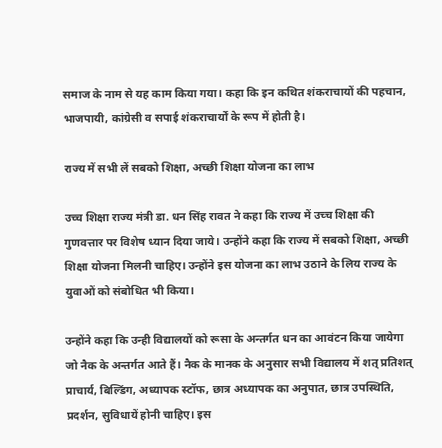समाज के नाम से यह काम किया गया। कहा कि इन कथित शंकराचायों की पहचान, भाजपायी, कांग्रेसी व सपाई शंकराचार्यों के रूप में होती है।

राज्य में सभी लें सबको शिक्षा, अच्छी शिक्षा योजना का लाभ

उच्च शिक्षा राज्य मंत्री डा. धन सिंह रावत ने कहा कि राज्य में उच्च शिक्षा की गुणवत्तार पर विशेष ध्यान दिया जाये। उन्होंने कहा कि राज्य में सबको शिक्षा, अच्छी शिक्षा योजना मिलनी चाहिए। उन्होंने इस योजना का लाभ उठाने के लिय राज्य के युवाओं को संबोधित भी किया।

उन्होंने कहा कि उन्ही विद्यालयों को रूसा के अन्तर्गत धन का आवंटन किया जायेगा जो नैक के अन्तर्गत आते हैं। नैक के मानक के अनुसार सभी विद्यालय में शत् प्रतिशत् प्राचार्य, बिल्डिंग, अध्यापक स्टॉफ, छात्र अध्यापक का अनुपात, छात्र उपस्थिति, प्रदर्शन, सुविधायें होनी चाहिए। इस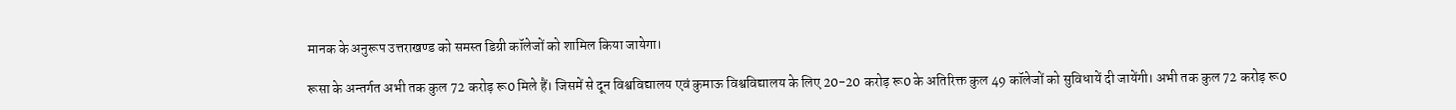मानक के अनुरूप उत्तराखण्ड को समस्त डिग्री कॉलेजों को शामिल किया जायेगा।

रूसा के अन्तर्गत अभी तक कुल 72 करोड़ रू0 मिले हैं। जिसमें से दून विश्वविद्यालय एवं कुमाऊ विश्वविद्यालय के लिए 20-20 करोड़ रू0 के अतिरिक्त कुल 49 कॉलेजों को सुविधायें दी जायेंगी। अभी तक कुल 72 करोड़ रू0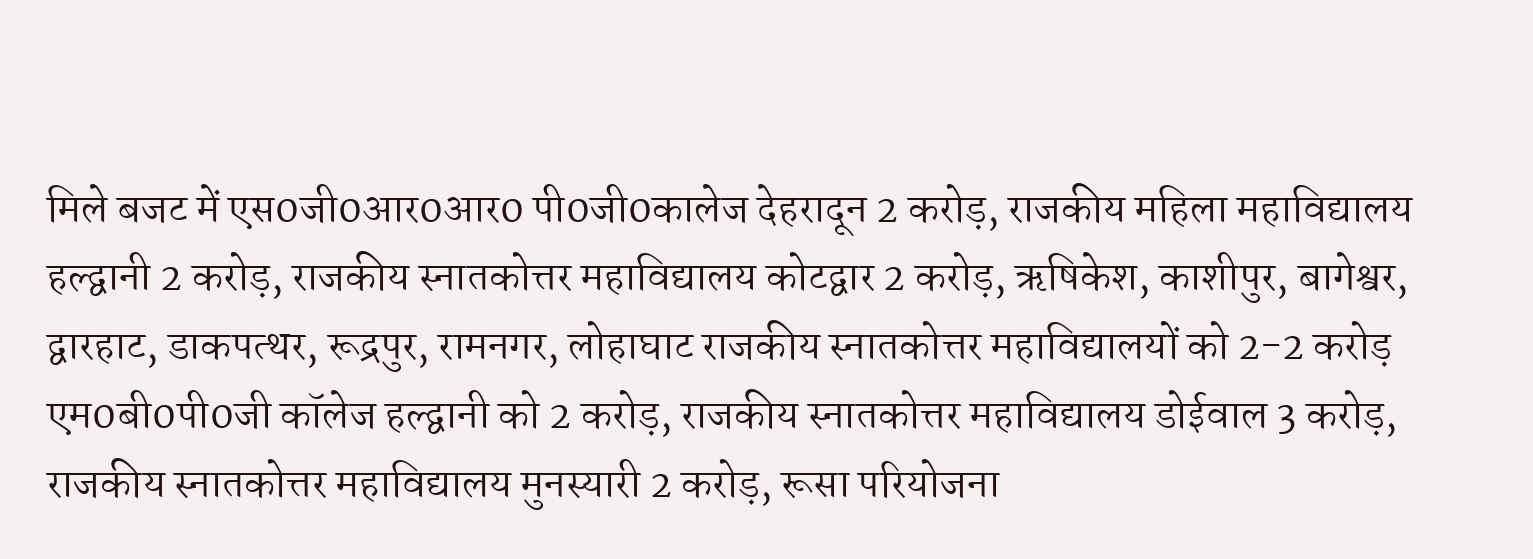मिले बजट में एस0जी0आर0आर0 पी0जी0कालेज देहरादून 2 करोड़, राजकीय महिला महाविद्यालय हल्द्वानी 2 करोड़, राजकीय स्नातकोत्तर महाविद्यालय कोटद्वार 2 करोड़, ऋषिकेश, काशीपुर, बागेश्वर, द्वारहाट, डाकपत्थर, रूद्रपुर, रामनगर, लोहाघाट राजकीय स्नातकोत्तर महाविद्यालयों को 2-2 करोड़ एम0बी0पी0जी कॉलेज हल्द्वानी को 2 करोड़, राजकीय स्नातकोत्तर महाविद्यालय डोईवाल 3 करोड़, राजकीय स्नातकोत्तर महाविद्यालय मुनस्यारी 2 करोड़, रूसा परियोजना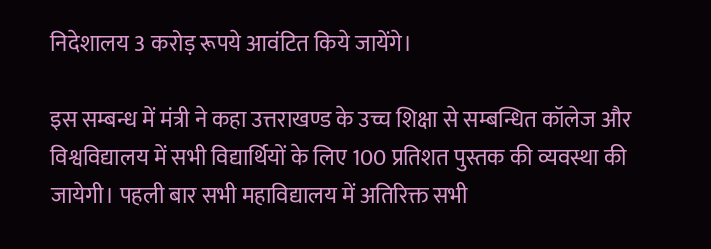निदेशालय 3 करोड़ रूपये आवंटित किये जायेंगे।

इस सम्बन्ध में मंत्री ने कहा उत्तराखण्ड के उच्च शिक्षा से सम्बन्धित कॉलेज और विश्वविद्यालय में सभी विद्यार्थियों के लिए 100 प्रतिशत पुस्तक की व्यवस्था की जायेगी। पहली बार सभी महाविद्यालय में अतिरिक्त सभी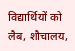विद्यार्थियों को लैब, शौचालय,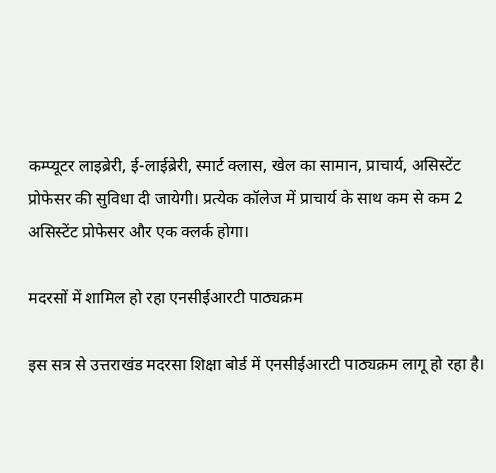कम्प्यूटर लाइब्रेरी, ई-लाईब्रेरी, स्मार्ट क्लास, खेल का सामान, प्राचार्य, असिस्टेंट प्रोफेसर की सुविधा दी जायेगी। प्रत्येक कॉलेज में प्राचार्य के साथ कम से कम 2 असिस्टेंट प्रोफेसर और एक क्लर्क होगा।

मदरसों में शामिल हो रहा एनसीईआरटी पाठ्यक्रम

इस सत्र से उत्तराखंड मदरसा शिक्षा बोर्ड में एनसीईआरटी पाठ्यक्रम लागू हो रहा है।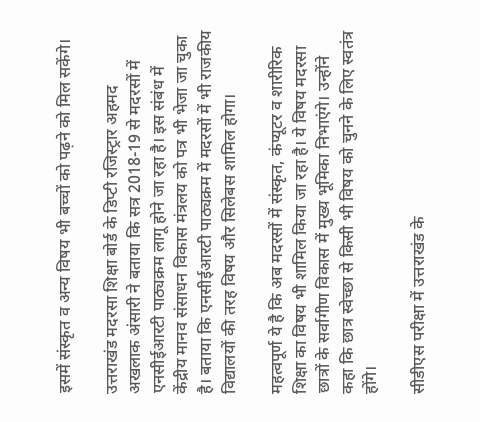इसमें संस्कृत व अन्य विषय भी बच्चों को पढ़ने को मिल सकेंगे।

उत्तराखंड मदरसा शिक्षा बोर्ड के डिप्टी रजिस्ट्रार अहमद अखलाक अंसारी ने बताया कि सत्र 2018-19 से मदरसों में एनसीईआरटी पाठ्यक्रम लागू होने जा रहा है। इस संबंध में केंद्रीय मानव संसाधन विकास मंत्रलय को पत्र भी भेजा जा चुका है। बताया कि एनसीईआरटी पाठ्यक्रम में मदरसों में भी राजकीय विद्यालयों की तरह विषय और सिलेबस शामिल होगा।

महत्वपूर्ण ये है कि अब मदरसों में संस्कृत, कंप्यूटर व शारीरिक शिक्षा का विषय भी शामिल किया जा रहा है। ये विषय मदरसा छात्रों के सर्वागीण विकास में मुख्य भूमिका निभाएंगे। उन्होंने कहा कि छात्र स्वेच्छा से किसी भी विषय को चुनने के लिए स्वतंत्र होंगे।

सीडीएस परीक्षा में उत्तराखंड के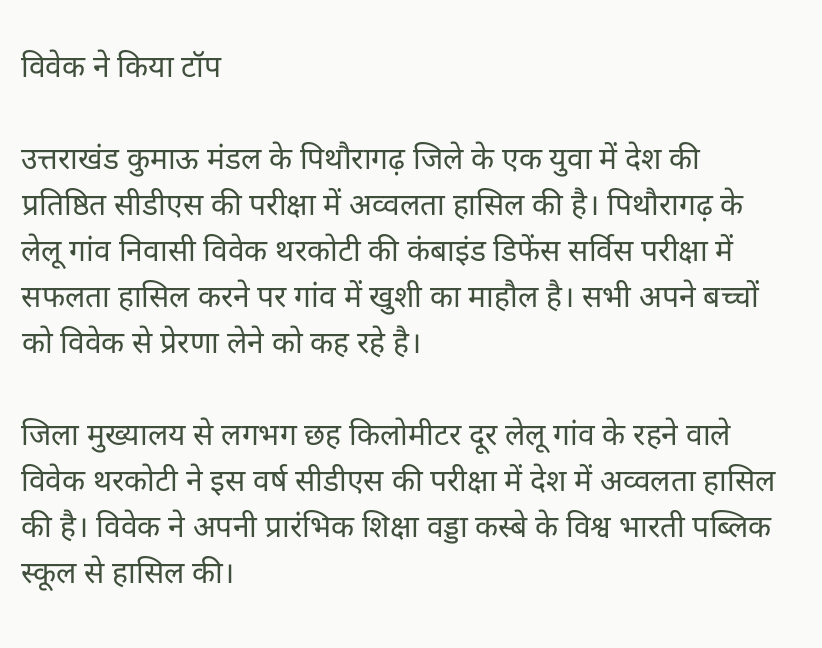विवेक ने किया टॉप

उत्तराखंड कुमाऊ मंडल के पिथौरागढ़ जिले के एक युवा में देश की प्रतिष्ठित सीडीएस की परीक्षा में अव्वलता हासिल की है। पिथौरागढ़ के लेलू गांव निवासी विवेक थरकोटी की कंबाइंड डिफेंस सर्विस परीक्षा में सफलता हासिल करने पर गांव में खुशी का माहौल है। सभी अपने बच्चों को विवेक से प्रेरणा लेने को कह रहे है।

जिला मुख्यालय से लगभग छह किलोमीटर दूर लेलू गांव के रहने वाले विवेक थरकोटी ने इस वर्ष सीडीएस की परीक्षा में देश में अव्वलता हासिल की है। विवेक ने अपनी प्रारंभिक शिक्षा वड्डा कस्बे के विश्व भारती पब्लिक स्कूल से हासिल की।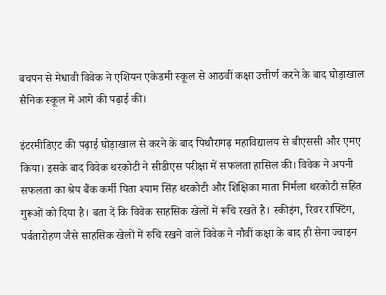बचपन से मेधावी विवेक ने एशियन एकेडमी स्कूल से आठवीं कक्षा उत्तीर्ण करने के बाद घोड़ाखाल सैनिक स्कूल में आगे की पढ़ाई की।

इंटरमीडिएट की पढ़ाई घोड़ाखाल से करने के बाद पिथौरागढ़ महाविद्यालय से बीएससी और एमए किया। इसके बाद विवेक थरकोटी ने सीडीएस परीक्षा में सफलता हासिल की। विवेक ने अपनी सफलता का श्रेय बैंक कर्मी पिता श्याम सिंह थरकोटी और शिक्षिका माता निर्मला थरकोटी सहित गुरूओं को दिया है। बता दें कि विवेक साहसिक खेलों में रूचि रखते है। स्कीइंग, रिवर राफ्टिंग, पर्वतारोहण जैसे साहसिक खेलों में रुचि रखने वाले विवेक ने नौवीं कक्षा के बाद ही सेना ज्वाइन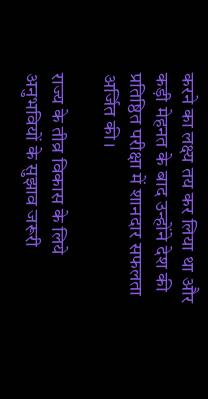करने का लक्ष्य तय कर लिया था और कड़ी मेहनत के बाद उन्होंने देश की प्रतिष्ठित परीक्षा में शानदार सफलता अर्जित की।

राज्य के तीव्र विकास के लिये अनुभवियों के सुझाव जरूरी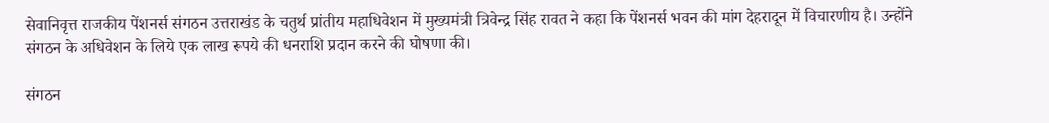सेवानिवृत्त राजकीय पेंशनर्स संगठन उत्तराखंड के चतुर्थ प्रांतीय महाधिवेशन में मुख्यमंत्री त्रिवेन्द्र सिंह रावत ने कहा कि पेंशनर्स भवन की मांग देहरादून में विचारणीय है। उन्होंने संगठन के अधिवेशन के लिये एक लाख रूपये की धनराशि प्रदान करने की घोषणा की।

संगठन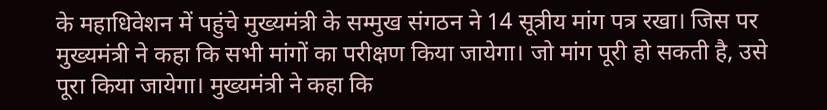के महाधिवेशन में पहुंचे मुख्यमंत्री के सम्मुख संगठन ने 14 सूत्रीय मांग पत्र रखा। जिस पर मुख्यमंत्री ने कहा कि सभी मांगों का परीक्षण किया जायेगा। जो मांग पूरी हो सकती है, उसे पूरा किया जायेगा। मुख्यमंत्री ने कहा कि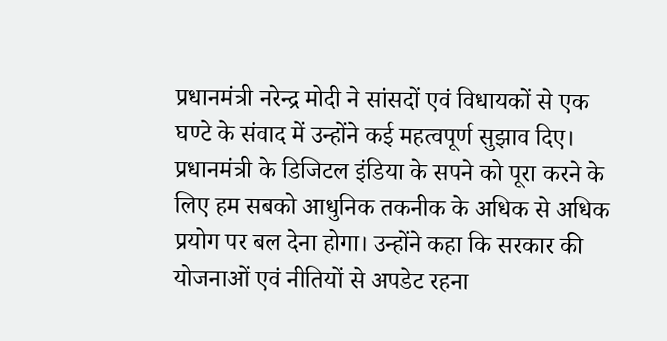प्रधानमंत्री नरेन्द्र मोदी ने सांसदों एवं विधायकों से एक घण्टे के संवाद में उन्होंने कई महत्वपूर्ण सुझाव दिए। प्रधानमंत्री के डिजिटल इंडिया के सपने को पूरा करने के लिए हम सबको आधुनिक तकनीक के अधिक से अधिक प्रयोग पर बल देना होगा। उन्होंने कहा कि सरकार की योजनाओं एवं नीतियों से अपडेट रहना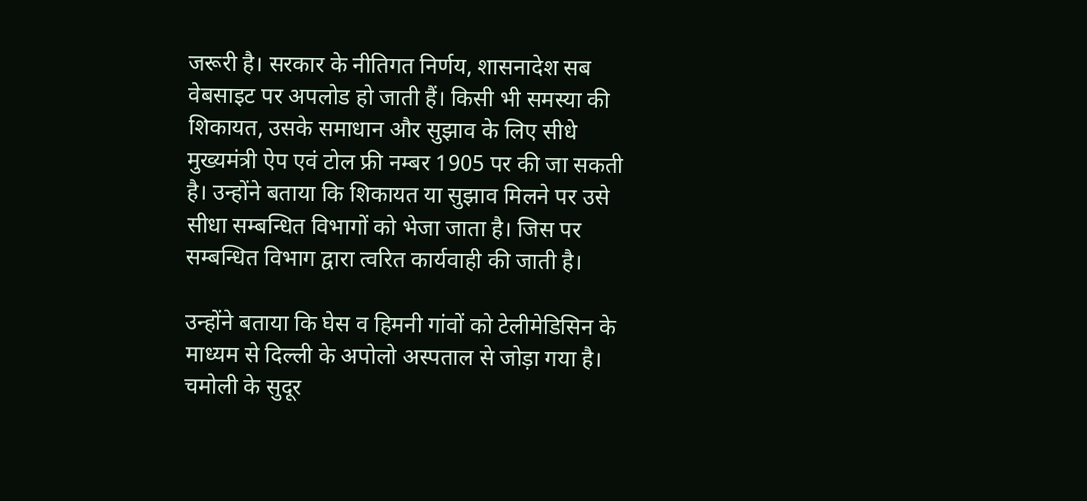जरूरी है। सरकार के नीतिगत निर्णय, शासनादेश सब वेबसाइट पर अपलोड हो जाती हैं। किसी भी समस्या की शिकायत, उसके समाधान और सुझाव के लिए सीधे मुख्यमंत्री ऐप एवं टोल फ्री नम्बर 1905 पर की जा सकती है। उन्होंने बताया कि शिकायत या सुझाव मिलने पर उसे सीधा सम्बन्धित विभागों को भेजा जाता है। जिस पर सम्बन्धित विभाग द्वारा त्वरित कार्यवाही की जाती है।

उन्होंने बताया कि घेस व हिमनी गांवों को टेलीमेडिसिन के माध्यम से दिल्ली के अपोलो अस्पताल से जोड़ा गया है। चमोली के सुदूर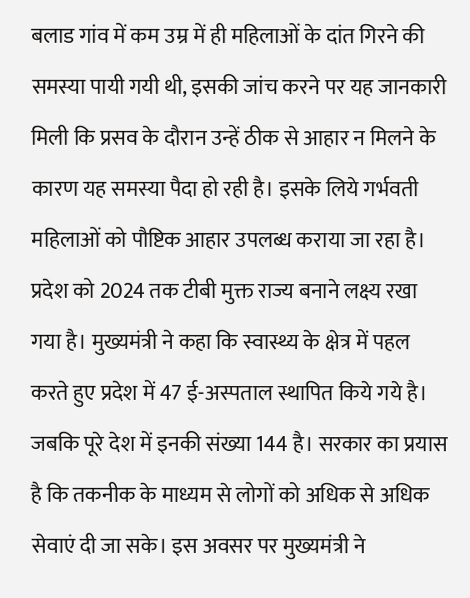बलाड गांव में कम उम्र में ही महिलाओं के दांत गिरने की समस्या पायी गयी थी, इसकी जांच करने पर यह जानकारी मिली कि प्रसव के दौरान उन्हें ठीक से आहार न मिलने के कारण यह समस्या पैदा हो रही है। इसके लिये गर्भवती महिलाओं को पौष्टिक आहार उपलब्ध कराया जा रहा है। प्रदेश को 2024 तक टीबी मुक्त राज्य बनाने लक्ष्य रखा गया है। मुख्यमंत्री ने कहा कि स्वास्थ्य के क्षेत्र में पहल करते हुए प्रदेश में 47 ई-अस्पताल स्थापित किये गये है। जबकि पूरे देश में इनकी संख्या 144 है। सरकार का प्रयास है कि तकनीक के माध्यम से लोगों को अधिक से अधिक सेवाएं दी जा सके। इस अवसर पर मुख्यमंत्री ने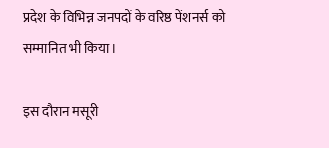प्रदेश के विभिन्न जनपदों के वरिष्ठ पेंशनर्स को सम्मानित भी किया।

इस दौरान मसूरी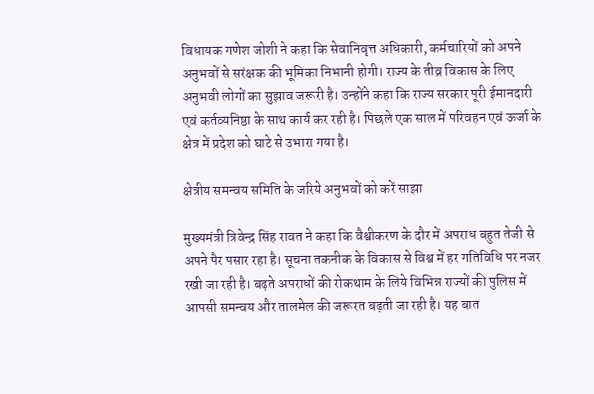विधायक गणेश जोशी ने कहा कि सेवानिवृत्त अधिकारी, कर्मचारियों को अपने अनुभवों से सरंक्षक की भूमिका निभानी होगी। राज्य के तीव्र विकास के लिए अनुभवी लोगों का सुझाव जरूरी है। उन्होंने कहा कि राज्य सरकार पूरी ईमानदारी एवं कर्तव्यनिष्ठा के साथ कार्य कर रही है। पिछले एक साल में परिवहन एवं ऊर्जा के क्षेत्र में प्रदेश को घाटे से उभारा गया है।

क्षेत्रीय समन्वय समिति के जरिये अनुभवों को करें साझा

मुख्यमंत्री त्रिवेन्द्र सिंह रावत ने कहा कि वैश्वीकरण के दौर में अपराध बहुत तेजी से अपने पैर पसार रहा है। सूचना तकनीक के विकास से विश्व में हर गतिविधि पर नजर रखी जा रही है। बढ़ते अपराधों की रोकथाम के लिये विभिन्न राज्यों की पुलिस में आपसी समन्वय और तालमेल की जरूरत बढ़ती जा रही है। यह बात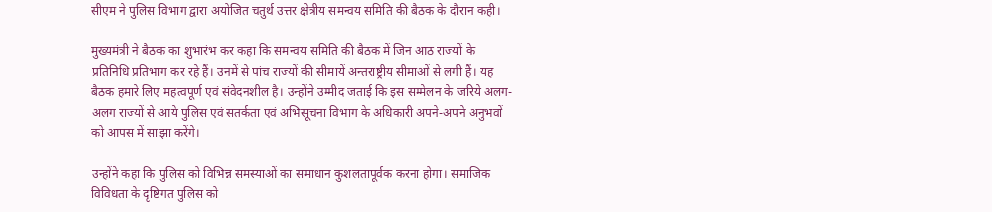सीएम ने पुलिस विभाग द्वारा अयोजित चतुर्थ उत्तर क्षेत्रीय समन्वय समिति की बैठक के दौरान कही।

मुख्यमंत्री ने बैठक का शुभारंभ कर कहा कि समन्वय समिति की बैठक में जिन आठ राज्यों के प्रतिनिधि प्रतिभाग कर रहे हैं। उनमें से पांच राज्यों की सीमायें अन्तराष्ट्रीय सीमाओं से लगी हैं। यह बैठक हमारे लिए महत्वपूर्ण एवं संवेदनशील है। उन्होंने उम्मीद जताई कि इस सम्मेलन के जरिये अलग-अलग राज्यों से आये पुलिस एवं सतर्कता एवं अभिसूचना विभाग के अधिकारी अपने-अपने अनुभवों को आपस में साझा करेंगे।

उन्होंने कहा कि पुलिस को विभिन्न समस्याओं का समाधान कुशलतापूर्वक करना होगा। समाजिक विविधता के दृष्टिगत पुलिस को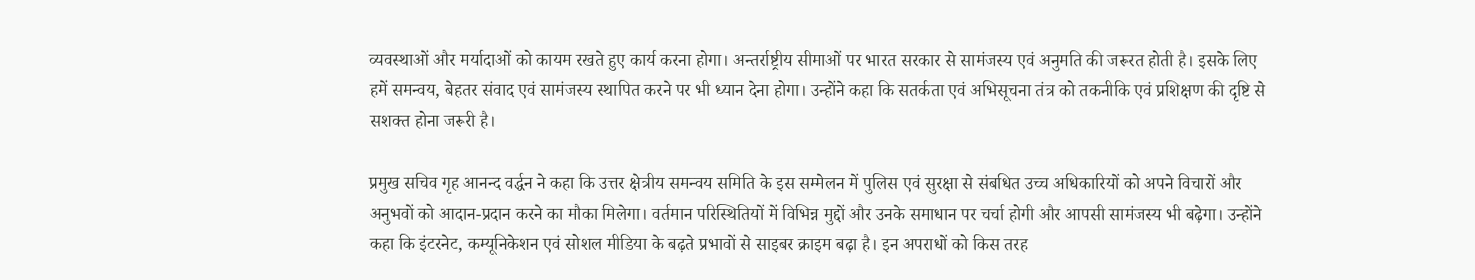व्यवस्थाओं और मर्यादाओं को कायम रखते हुए कार्य करना होगा। अन्तर्राष्ट्रीय सीमाओं पर भारत सरकार से सामंजस्य एवं अनुमति की जरूरत होती है। इसके लिए हमें समन्वय, बेहतर संवाद एवं सामंजस्य स्थापित करने पर भी ध्यान देना होगा। उन्होंने कहा कि सतर्कता एवं अभिसूचना तंत्र को तकनीकि एवं प्रशिक्षण की दृष्टि से सशक्त होना जरूरी है।

प्रमुख सचिव गृह आनन्द वर्द्धन ने कहा कि उत्तर क्षेत्रीय समन्वय समिति के इस सम्मेलन में पुलिस एवं सुरक्षा से संबधित उच्च अधिकारियों को अपने विचारों और अनुभवों को आदान-प्रदान करने का मौका मिलेगा। वर्तमान परिस्थितियों में विभिन्न मुद्दों और उनके समाधान पर चर्चा होगी और आपसी सामंजस्य भी बढ़ेगा। उन्होंने कहा कि इंटरनेट, कम्यूनिकेशन एवं सोशल मीडिया के बढ़ते प्रभावों से साइबर क्राइम बढ़ा है। इन अपराधों को किस तरह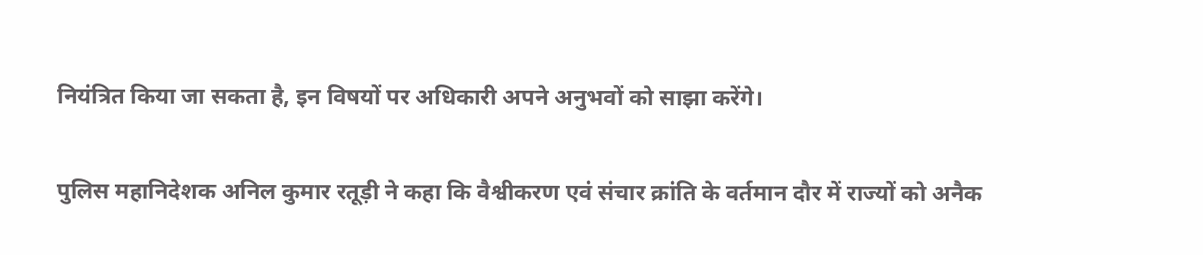नियंत्रित किया जा सकता है, इन विषयों पर अधिकारी अपने अनुभवों को साझा करेंगे।

पुलिस महानिदेशक अनिल कुमार रतूड़ी ने कहा कि वैश्वीकरण एवं संचार क्रांति के वर्तमान दौर में राज्यों को अनैक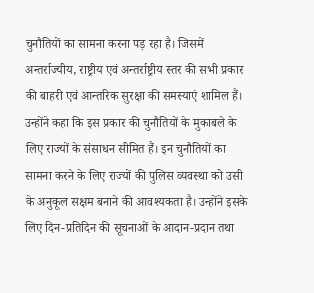चुनौतियों का सामना करना पड़ रहा है। जिसमें अन्तर्राज्यीय, राष्ट्रीय एवं अन्तर्राष्ट्रीय स्तर की सभी प्रकार की बाहरी एवं आन्तरिक सुरक्षा की समस्याएं शामिल हैं। उन्होंने कहा कि इस प्रकार की चुनौतियों के मुकाबले के लिए राज्यों के संसाधन सीमित हैं। इन चुनौतियों का सामना करने के लिए राज्यों की पुलिस व्यवस्था को उसी के अनुकूल सक्षम बनाने की आवश्यकता है। उन्होंने इसके लिए दिन-प्रतिदिन की सूचनाओं के आदान-प्रदान तथा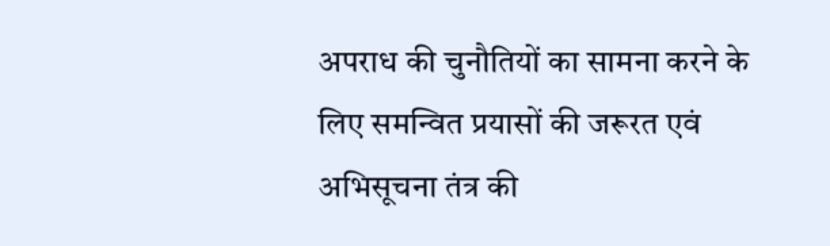अपराध की चुनौतियों का सामना करने के लिए समन्वित प्रयासों की जरूरत एवं अभिसूचना तंत्र की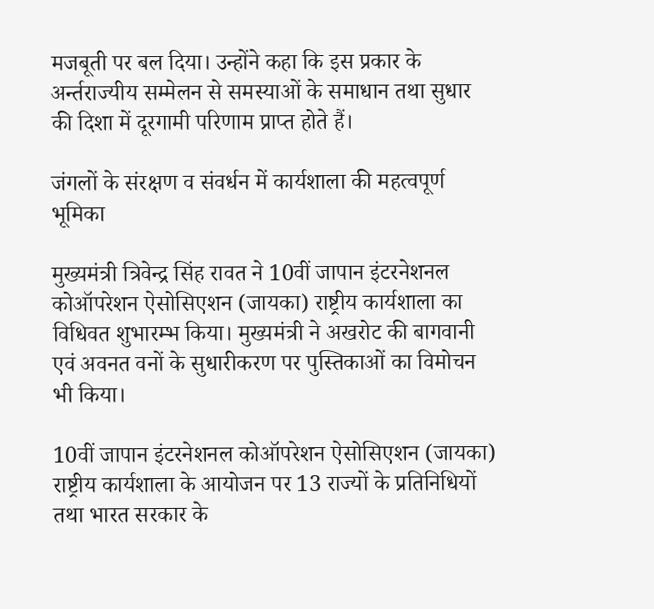मजबूती पर बल दिया। उन्होंने कहा कि इस प्रकार के अर्न्तराज्यीय सम्मेलन से समस्याओं के समाधान तथा सुधार की दिशा में दूरगामी परिणाम प्राप्त होते हैं।

जंगलों के संरक्षण व संवर्धन में कार्यशाला की महत्वपूर्ण भूमिका

मुख्यमंत्री त्रिवेन्द्र सिंह रावत ने 10वीं जापान इंटरनेशनल कोऑपरेशन ऐसोसिएशन (जायका) राष्ट्रीय कार्यशाला का विधिवत शुभारम्भ किया। मुख्यमंत्री ने अखरोट की बागवानी एवं अवनत वनों के सुधारीकरण पर पुस्तिकाओं का विमोचन भी किया।

10वीं जापान इंटरनेशनल कोऑपरेशन ऐसोसिएशन (जायका) राष्ट्रीय कार्यशाला के आयोजन पर 13 राज्यों के प्रतिनिधियों तथा भारत सरकार के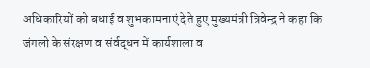अधिकारियों को बधाई व शुभकामनाएं देते हुए मुख्यमंत्री त्रिवेन्द्र ने कहा कि जंगलो के संरक्षण व संर्वद्धन में कार्यशाला व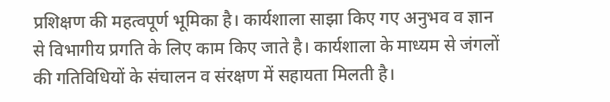प्रशिक्षण की महत्वपूर्ण भूमिका है। कार्यशाला साझा किए गए अनुभव व ज्ञान से विभागीय प्रगति के लिए काम किए जाते है। कार्यशाला के माध्यम से जंगलों की गतिविधियों के संचालन व संरक्षण में सहायता मिलती है।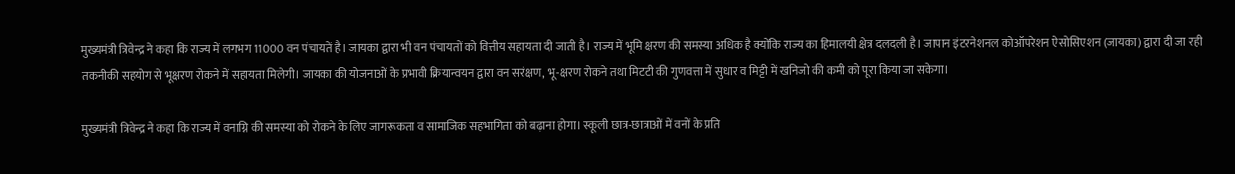मुख्यमंत्री त्रिवेन्द्र ने कहा कि राज्य में लगभग 11000 वन पंचायतें है। जायका द्वारा भी वन पंचायतों को वित्तीय सहायता दी जाती है। राज्य में भूमि क्षरण की समस्या अधिक है क्योंकि राज्य का हिमालयी क्षेत्र दलदली है। जापान इंटरनेशनल कोऑपरेशन ऐसोसिएशन (जायका) द्वारा दी जा रही तकनीकी सहयोग से भूक्षरण रोकने में सहायता मिलेगी। जायका की योजनाओं के प्रभावी क्रियान्वयन द्वारा वन सरंक्षण, भू-क्षरण रोकने तथा मिटटी की गुणवत्ता में सुधार व मिट्टी में खनिजो की कमी को पूरा किया जा सकेगा।

मुख्यमंत्री त्रिवेन्द्र ने कहा कि राज्य में वनाग्नि की समस्या को रोकने के लिए जागरूकता व सामाजिक सहभागिता को बढ़ाना होगा। स्कूली छात्र-छात्राओं में वनों के प्रति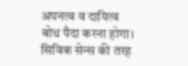अपनत्व व दायित्व बोध पैदा करना होगा। सिविक सेन्स की तरह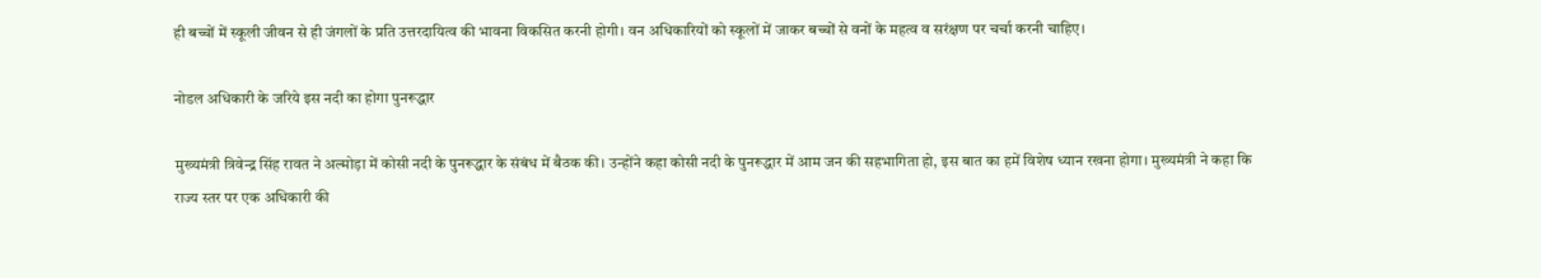ही बच्चों में स्कूली जीवन से ही जंगलों के प्रति उत्तरदायित्व की भावना विकसित करनी होगी। वन अधिकारियों को स्कूलों में जाकर बच्चों से वनों के महत्व व सरंक्षण पर चर्चा करनी चाहिए।

नोडल अधिकारी के जरिये इस नदी का होगा पुनरूद्धार

मुख्यमंत्री त्रिवेन्द्र सिंह रावत ने अल्मोड़ा में कोसी नदी के पुनरूद्धार के संबंध में बैठक की। उन्होंने कहा कोसी नदी के पुनरूद्धार में आम जन की सहभागिता हो, इस बात का हमें विशेष ध्यान रखना होगा। मुख्यमंत्री ने कहा कि राज्य स्तर पर एक अधिकारी की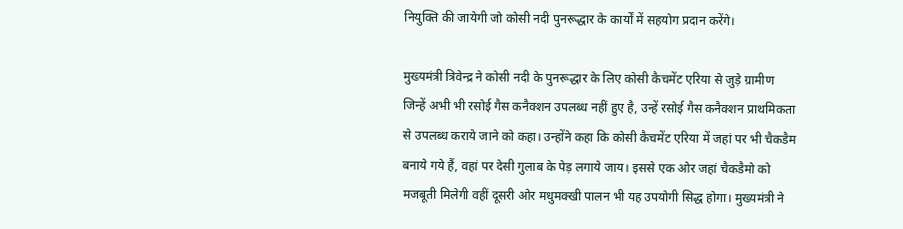नियुक्ति की जायेगी जो कोसी नदी पुनरूद्धार के कार्यों में सहयोग प्रदान करेंगे।

मुख्यमंत्री त्रिवेन्द्र ने कोसी नदी के पुनरूद्धार के लिए कोसी कैचमेंट एरिया से जुड़े ग्रामीण जिन्हें अभी भी रसोई गैस कनैक्शन उपलब्ध नहीं हुए है, उन्हें रसोई गैस कनैक्शन प्राथमिकता से उपलब्ध कराये जाने को कहा। उन्होंने कहा कि कोसी कैचमेंट एरिया में जहां पर भी चैकडैम बनाये गये हैं, वहां पर देसी गुलाब के पेड़ लगाये जाय। इससे एक ओर जहां चैकडैमो को मजबूती मिलेगी वहीं दूसरी ओर मधुमक्खी पालन भी यह उपयोगी सिद्ध होगा। मुख्यमंत्री ने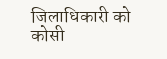जिलाधिकारी को कोसी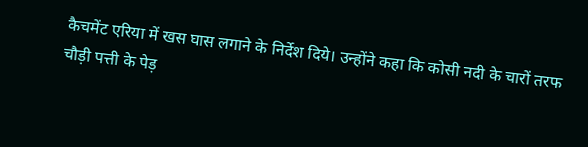कैचमेंट एरिया में खस घास लगाने के निर्देश दिये। उन्होंने कहा कि कोसी नदी के चारों तरफ चौड़ी पत्ती के पेड़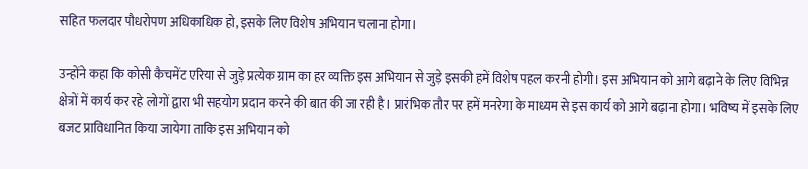सहित फलदार पौधरोपण अधिकाधिक हो, इसके लिए विशेष अभियान चलाना होगा।

उन्होंने कहा कि कोसी कैचमेंट एरिया से जुड़े प्रत्येक ग्राम का हर व्यक्ति इस अभियान से जुड़े इसकी हमें विशेष पहल करनी होगी। इस अभियान को आगे बढ़ाने के लिए विभिन्न क्षेत्रों में कार्य कर रहे लोगों द्वारा भी सहयोग प्रदान करने की बात की जा रही है। प्रारंभिक तौर पर हमें मनरेगा के माध्यम से इस कार्य को आगे बढ़ाना होगा। भविष्य में इसके लिए बजट प्राविधानित किया जायेगा ताकि इस अभियान को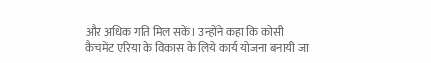और अधिक गति मिल सकें। उन्होंने कहा कि कोसी कैचमेंट एरिया के विकास के लिये कार्य योजना बनायी जा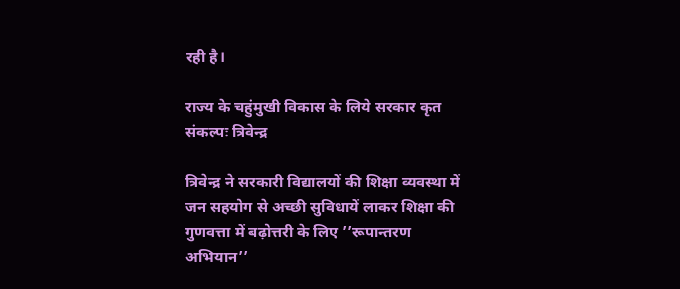रही है।

राज्य के चहुंमुखी विकास के लिये सरकार कृत संकल्पः त्रिवेन्द्र

त्रिवेन्द्र ने सरकारी विद्यालयों की शिक्षा व्यवस्था में जन सहयोग से अच्छी सुविधायें लाकर शिक्षा की गुणवत्ता में बढ़ोत्तरी के लिए ’’रूपान्तरण अभियान’’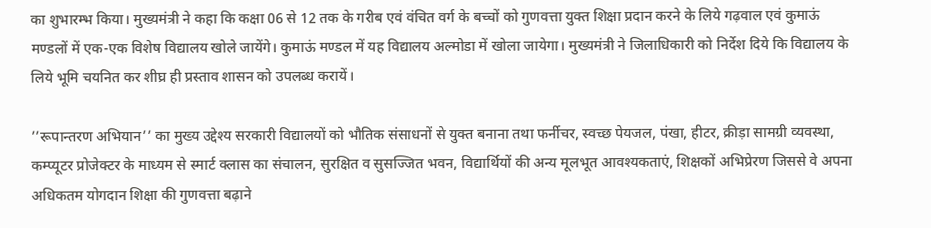का शुभारम्भ किया। मुख्यमंत्री ने कहा कि कक्षा 06 से 12 तक के गरीब एवं वंचित वर्ग के बच्चों को गुणवत्ता युक्त शिक्षा प्रदान करने के लिये गढ़वाल एवं कुमाऊं मण्डलों में एक-एक विशेष विद्यालय खोले जायेंगे। कुमाऊं मण्डल में यह विद्यालय अल्मोडा में खोला जायेगा। मुख्यमंत्री ने जिलाधिकारी को निर्देश दिये कि विद्यालय के लिये भूमि चयनित कर शीघ्र ही प्रस्ताव शासन को उपलब्ध करायें।

’’रूपान्तरण अभियान’’ का मुख्य उद्देश्य सरकारी विद्यालयों को भौतिक संसाधनों से युक्त बनाना तथा फर्नीचर, स्वच्छ पेयजल, पंखा, हीटर, क्रीड़ा सामग्री व्यवस्था, कम्प्यूटर प्रोजेक्टर के माध्यम से स्मार्ट क्लास का संचालन, सुरक्षित व सुसज्जित भवन, विद्यार्थियों की अन्य मूलभूत आवश्यकताएं, शिक्षकों अभिप्रेरण जिससे वे अपना अधिकतम योगदान शिक्षा की गुणवत्ता बढ़ाने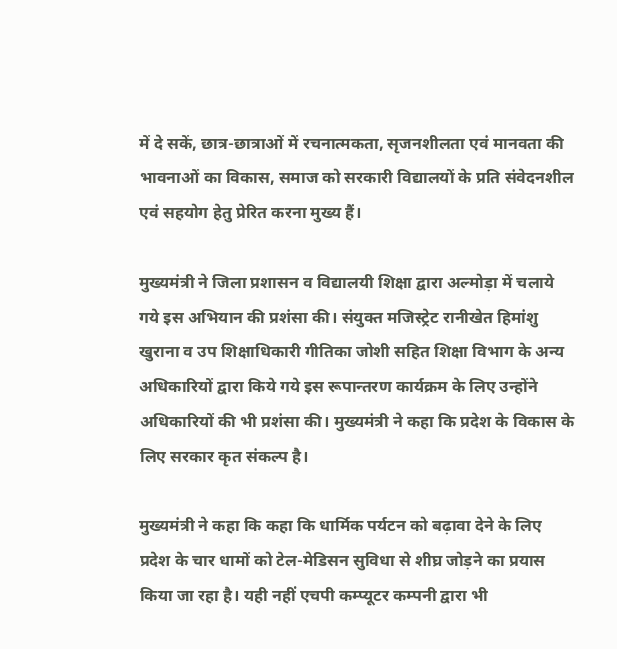में दे सकें, छात्र-छात्राओं में रचनात्मकता, सृजनशीलता एवं मानवता की भावनाओं का विकास, समाज को सरकारी विद्यालयों के प्रति संवेदनशील एवं सहयोग हेतु प्रेरित करना मुख्य हैं।

मुख्यमंत्री ने जिला प्रशासन व विद्यालयी शिक्षा द्वारा अल्मोड़ा में चलाये गये इस अभियान की प्रशंसा की। संयुक्त मजिस्ट्रेट रानीखेत हिमांशु खुराना व उप शिक्षाधिकारी गीतिका जोशी सहित शिक्षा विभाग के अन्य अधिकारियों द्वारा किये गये इस रूपान्तरण कार्यक्रम के लिए उन्होंने अधिकारियों की भी प्रशंसा की। मुख्यमंत्री ने कहा कि प्रदेश के विकास के लिए सरकार कृत संकल्प है।

मुख्यमंत्री ने कहा कि कहा कि धार्मिक पर्यटन को बढ़ावा देने के लिए प्रदेश के चार धामों को टेल-मेडिसन सुविधा से शीघ्र जोड़ने का प्रयास किया जा रहा है। यही नहीं एचपी कम्प्यूटर कम्पनी द्वारा भी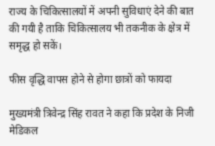राज्य के चिकित्सालयों में अपनी सुविधाएं देने की बात की गयी है ताकि चिकित्सालय भी तकनीक के क्षेत्र में समृद्ध हो सकें।

फीस वृद्धि वापस होने से होगा छात्रों को फायदा

मुख्यमंत्री त्रिवेन्द्र सिंह रावत ने कहा कि प्रदेश के निजी मेडिकल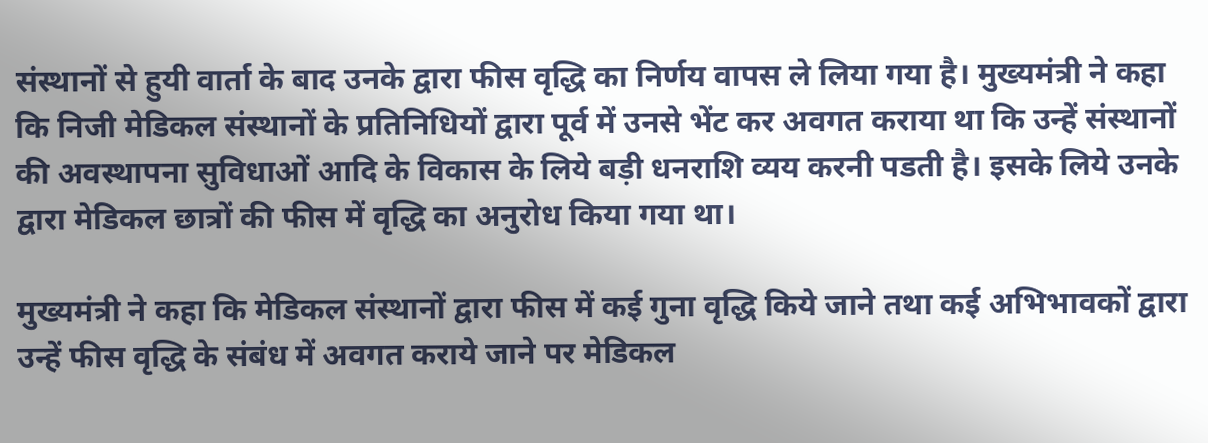संस्थानों से हुयी वार्ता के बाद उनके द्वारा फीस वृद्धि का निर्णय वापस ले लिया गया है। मुख्यमंत्री ने कहा कि निजी मेडिकल संस्थानों के प्रतिनिधियों द्वारा पूर्व में उनसे भेंट कर अवगत कराया था कि उन्हें संस्थानों की अवस्थापना सुविधाओं आदि के विकास के लिये बड़ी धनराशि व्यय करनी पडती है। इसके लिये उनके द्वारा मेडिकल छात्रों की फीस में वृद्धि का अनुरोध किया गया था।

मुख्यमंत्री ने कहा कि मेडिकल संस्थानों द्वारा फीस में कई गुना वृद्धि किये जाने तथा कई अभिभावकों द्वारा उन्हें फीस वृद्धि के संबंध में अवगत कराये जाने पर मेडिकल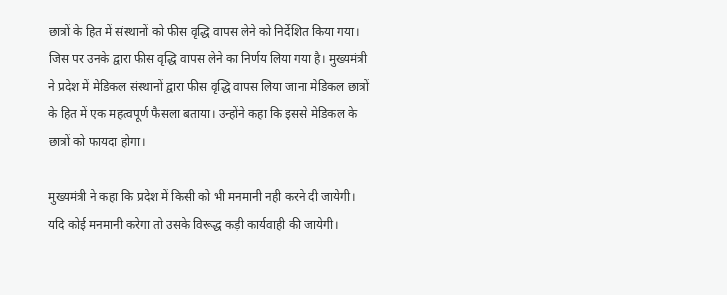छात्रों के हित में संस्थानों को फीस वृद्धि वापस लेने को निर्देशित किया गया। जिस पर उनके द्वारा फीस वृद्धि वापस लेने का निर्णय लिया गया है। मुख्यमंत्री ने प्रदेश में मेडिकल संस्थानों द्वारा फीस वृद्धि वापस लिया जाना मेडिकल छात्रों के हित में एक महत्वपूर्ण फैसला बताया। उन्होंने कहा कि इससे मेडिकल के छात्रों को फायदा होगा।

मुख्यमंत्री ने कहा कि प्रदेश में किसी को भी मनमानी नही करने दी जायेगी। यदि कोई मनमानी करेगा तो उसके विरूद्ध कड़ी कार्यवाही की जायेगी।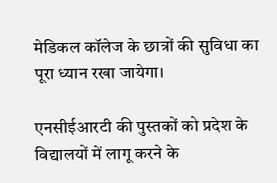मेडिकल कॉलेज के छात्रों की सुविधा का पूरा ध्यान रखा जायेगा।

एनसीईआरटी की पुस्तकों को प्रदेश के विद्यालयों में लागू करने के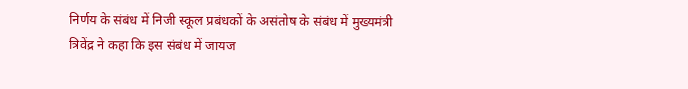निर्णय के संबंध में निजी स्कूल प्रबंधकों के असंतोष के संबंध में मुख्यमंत्री त्रिवेंद्र ने कहा कि इस संबंध में जायज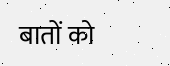बातों को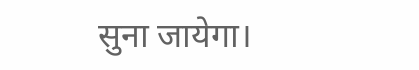सुना जायेगा।